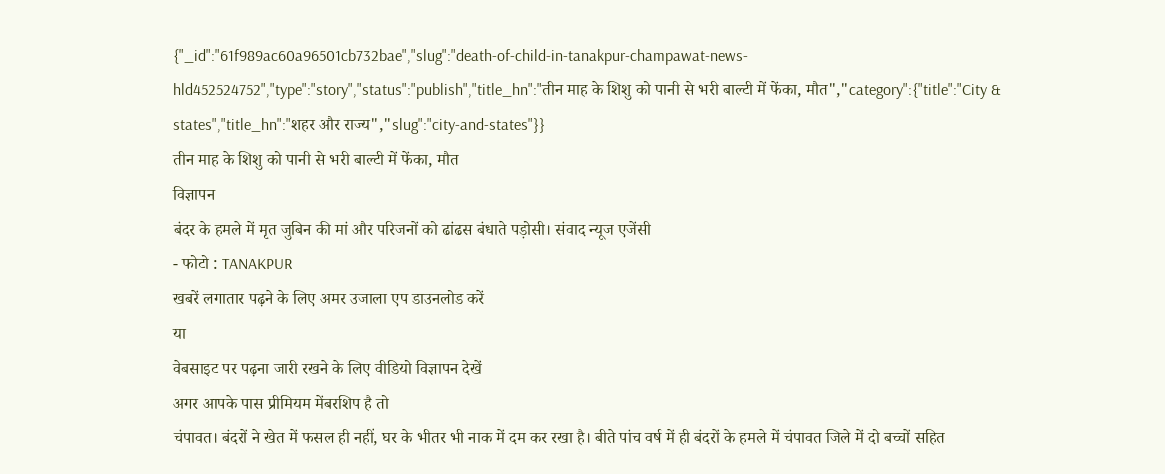{"_id":"61f989ac60a96501cb732bae","slug":"death-of-child-in-tanakpur-champawat-news-hld452524752","type":"story","status":"publish","title_hn":"तीन माह के शिशु को पानी से भरी बाल्टी में फेंका, मौत","category":{"title":"City & states","title_hn":"शहर और राज्य","slug":"city-and-states"}}
तीन माह के शिशु को पानी से भरी बाल्टी में फेंका, मौत
विज्ञापन
बंदर के हमले में मृत जुबिन की मां और परिजनों को ढांढस बंधाते पड़ोसी। संवाद न्यूज एजेंसी
- फोटो : TANAKPUR
खबरें लगातार पढ़ने के लिए अमर उजाला एप डाउनलोड करें
या
वेबसाइट पर पढ़ना जारी रखने के लिए वीडियो विज्ञापन देखें
अगर आपके पास प्रीमियम मेंबरशिप है तो
चंपावत। बंदरों ने खेत में फसल ही नहीं, घर के भीतर भी नाक में दम कर रखा है। बीते पांच वर्ष में ही बंदरों के हमले में चंपावत जिले में दो बच्चों सहित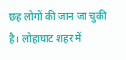छह लोगों की जान जा चुकी है। लोहाघाट शहर में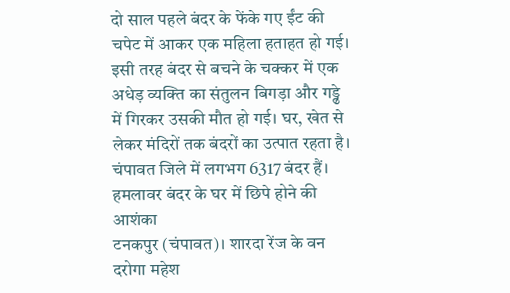दो साल पहले बंदर के फेंके गए ईंट की चपेट में आकर एक महिला हताहत हो गई। इसी तरह बंदर से बचने के चक्कर में एक अधेड़ व्यक्ति का संतुलन बिगड़ा और गड्ढे में गिरकर उसकी मौत हो गई। घर, खेत से लेकर मंदिरों तक बंदरों का उत्पात रहता है। चंपावत जिले में लगभग 6317 बंदर हैं।
हमलावर बंदर के घर में छिपे होने की आशंका
टनकपुर (चंपावत)। शारदा रेंज के वन दरोगा महेश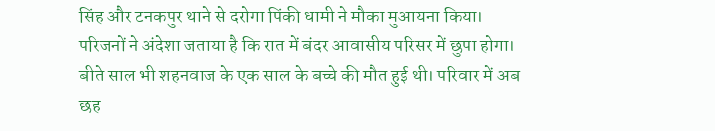सिंह और टनकपुर थाने से दरोगा पिंकी धामी ने मौका मुआयना किया। परिजनों ने अंदेशा जताया है कि रात में बंदर आवासीय परिसर में छुपा होगा। बीते साल भी शहनवाज के एक साल के बच्चे की मौत हुई थी। परिवार में अब छह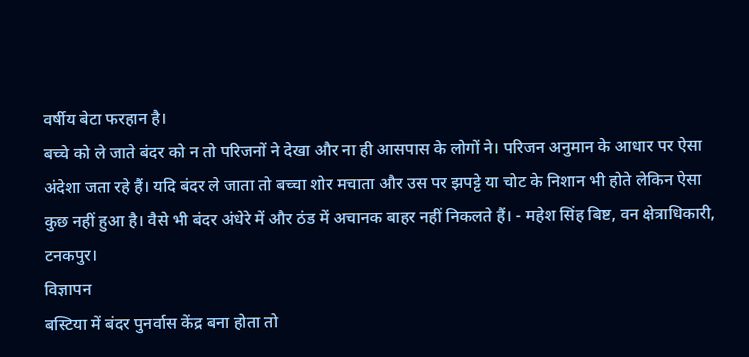वर्षीय बेटा फरहान है।
बच्चे को ले जाते बंदर को न तो परिजनों ने देखा और ना ही आसपास के लोगों ने। परिजन अनुमान के आधार पर ऐसा अंदेशा जता रहे हैं। यदि बंदर ले जाता तो बच्चा शोर मचाता और उस पर झपट्टे या चोट के निशान भी होते लेकिन ऐसा कुछ नहीं हुआ है। वैसे भी बंदर अंधेरे में और ठंड में अचानक बाहर नहीं निकलते हैं। - महेश सिंह बिष्ट, वन क्षेत्राधिकारी, टनकपुर।
विज्ञापन
बस्टिया में बंदर पुनर्वास केंद्र बना होता तो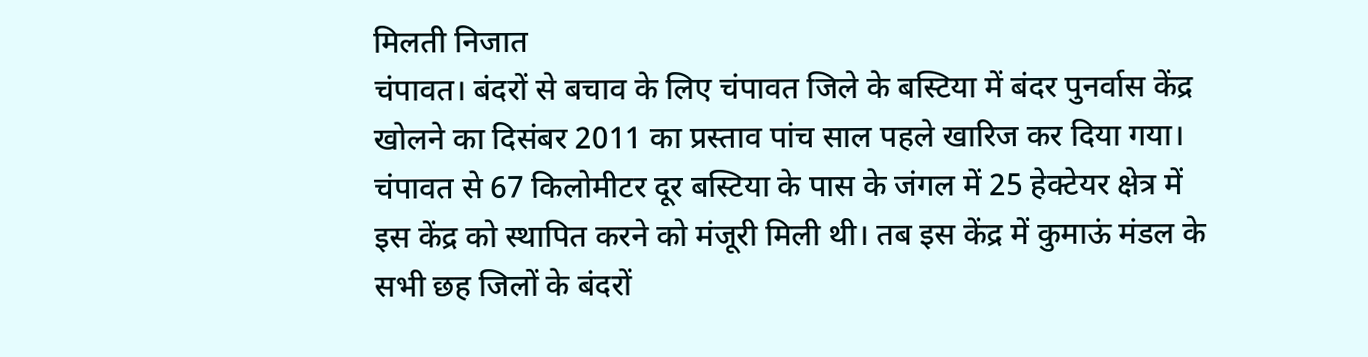मिलती निजात
चंपावत। बंदरों से बचाव के लिए चंपावत जिले के बस्टिया में बंदर पुनर्वास केंद्र खोलने का दिसंबर 2011 का प्रस्ताव पांच साल पहले खारिज कर दिया गया।
चंपावत से 67 किलोमीटर दूर बस्टिया के पास के जंगल में 25 हेक्टेयर क्षेत्र में इस केंद्र को स्थापित करने को मंजूरी मिली थी। तब इस केंद्र में कुमाऊं मंडल के सभी छह जिलों के बंदरों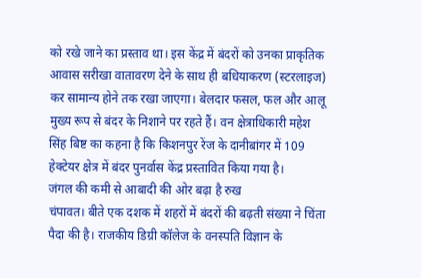को रखे जाने का प्रस्ताव था। इस केंद्र में बंदरों को उनका प्राकृतिक आवास सरीखा वातावरण देने के साथ ही बधियाकरण (स्टरलाइज) कर सामान्य होने तक रखा जाएगा। बेलदार फसल, फल और आलू मुख्य रूप से बंदर के निशाने पर रहते हैं। वन क्षेत्राधिकारी महेश सिंह बिष्ट का कहना है कि किशनपुर रेंज के दानीबांगर में 109 हेक्टेयर क्षेत्र में बंदर पुनर्वास केंद्र प्रस्तावित किया गया है।
जंगल की कमी से आबादी की ओर बढ़ा है रुख
चंपावत। बीते एक दशक में शहरों में बंदरों की बढ़ती संख्या ने चिंता पैदा की है। राजकीय डिग्री कॉलेज के वनस्पति विज्ञान के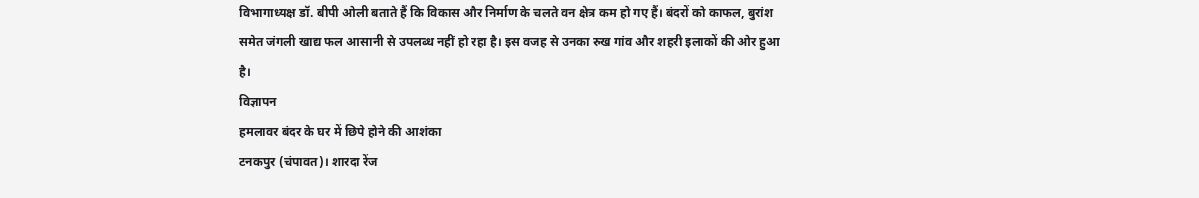विभागाध्यक्ष डॉ. बीपी ओली बताते हैं कि विकास और निर्माण के चलते वन क्षेत्र कम हो गए हैं। बंदरों को काफल, बुरांश समेत जंगली खाद्य फल आसानी से उपलब्ध नहीं हो रहा है। इस वजह से उनका रुख गांव और शहरी इलाकों की ओर हुआ है।
विज्ञापन
हमलावर बंदर के घर में छिपे होने की आशंका
टनकपुर (चंपावत)। शारदा रेंज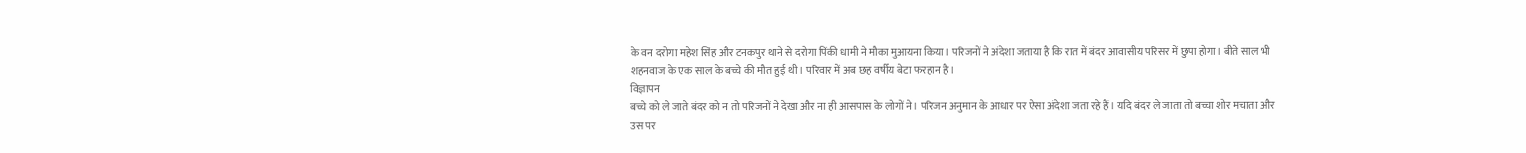के वन दरोगा महेश सिंह और टनकपुर थाने से दरोगा पिंकी धामी ने मौका मुआयना किया। परिजनों ने अंदेशा जताया है कि रात में बंदर आवासीय परिसर में छुपा होगा। बीते साल भी शहनवाज के एक साल के बच्चे की मौत हुई थी। परिवार में अब छह वर्षीय बेटा फरहान है।
विज्ञापन
बच्चे को ले जाते बंदर को न तो परिजनों ने देखा और ना ही आसपास के लोगों ने। परिजन अनुमान के आधार पर ऐसा अंदेशा जता रहे हैं। यदि बंदर ले जाता तो बच्चा शोर मचाता और उस पर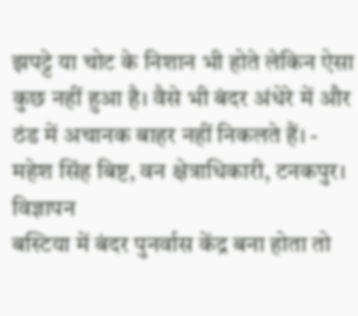झपट्टे या चोट के निशान भी होते लेकिन ऐसा कुछ नहीं हुआ है। वैसे भी बंदर अंधेरे में और ठंड में अचानक बाहर नहीं निकलते हैं। - महेश सिंह बिष्ट, वन क्षेत्राधिकारी, टनकपुर।
विज्ञापन
बस्टिया में बंदर पुनर्वास केंद्र बना होता तो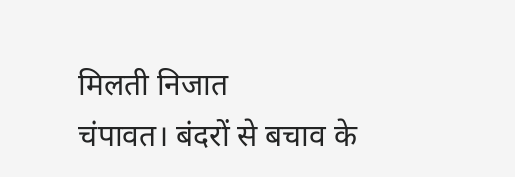मिलती निजात
चंपावत। बंदरों से बचाव के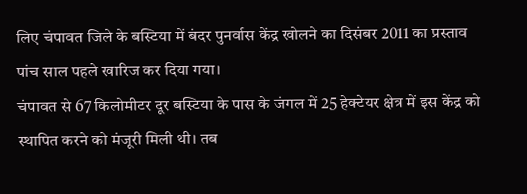लिए चंपावत जिले के बस्टिया में बंदर पुनर्वास केंद्र खोलने का दिसंबर 2011 का प्रस्ताव पांच साल पहले खारिज कर दिया गया।
चंपावत से 67 किलोमीटर दूर बस्टिया के पास के जंगल में 25 हेक्टेयर क्षेत्र में इस केंद्र को स्थापित करने को मंजूरी मिली थी। तब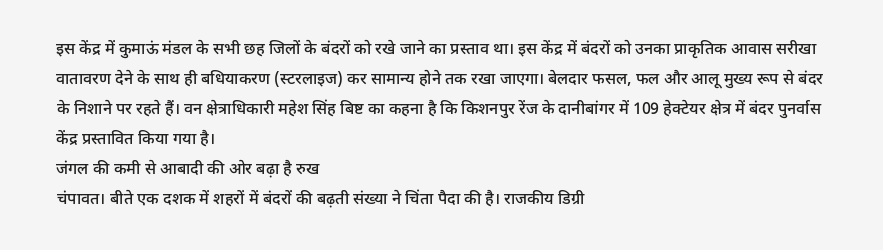इस केंद्र में कुमाऊं मंडल के सभी छह जिलों के बंदरों को रखे जाने का प्रस्ताव था। इस केंद्र में बंदरों को उनका प्राकृतिक आवास सरीखा वातावरण देने के साथ ही बधियाकरण (स्टरलाइज) कर सामान्य होने तक रखा जाएगा। बेलदार फसल, फल और आलू मुख्य रूप से बंदर के निशाने पर रहते हैं। वन क्षेत्राधिकारी महेश सिंह बिष्ट का कहना है कि किशनपुर रेंज के दानीबांगर में 109 हेक्टेयर क्षेत्र में बंदर पुनर्वास केंद्र प्रस्तावित किया गया है।
जंगल की कमी से आबादी की ओर बढ़ा है रुख
चंपावत। बीते एक दशक में शहरों में बंदरों की बढ़ती संख्या ने चिंता पैदा की है। राजकीय डिग्री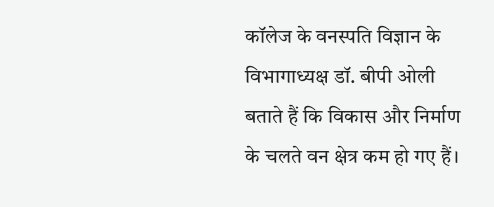कॉलेज के वनस्पति विज्ञान के विभागाध्यक्ष डॉ. बीपी ओली बताते हैं कि विकास और निर्माण के चलते वन क्षेत्र कम हो गए हैं।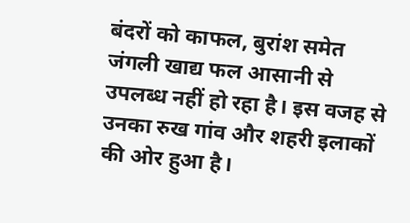बंदरों को काफल, बुरांश समेत जंगली खाद्य फल आसानी से उपलब्ध नहीं हो रहा है। इस वजह से उनका रुख गांव और शहरी इलाकों की ओर हुआ है।